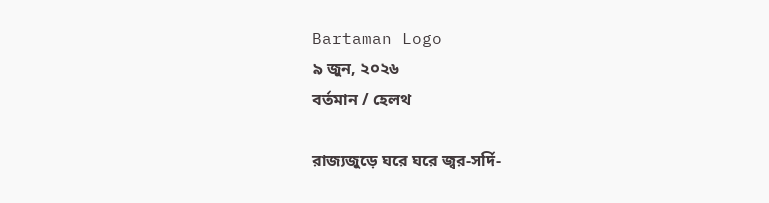Bartaman Logo
৯ জুন, ২০২৬
বর্তমান / হেলথ

রাজ্যজুড়ে ঘরে ঘরে জ্বর-সর্দি-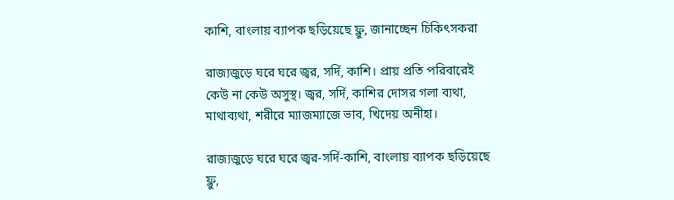কাশি, বাংলায় ব্যাপক ছড়িয়েছে ফ্লু, জানাচ্ছেন চিকিৎসকরা

রাজ্যজুড়ে ঘরে ঘরে জ্বর, সর্দি, কাশি। প্রায় প্রতি পরিবারেই কেউ না কেউ অসুস্থ। জ্বর, সর্দি, কাশির দোসর গলা ব্যথা, মাথাব্যথা, শরীরে ম্যাজম্যাজে ভাব, খিদেয় অনীহা।

রাজ্যজুড়ে ঘরে ঘরে জ্বর-সর্দি-কাশি, বাংলায় ব্যাপক ছড়িয়েছে ফ্লু,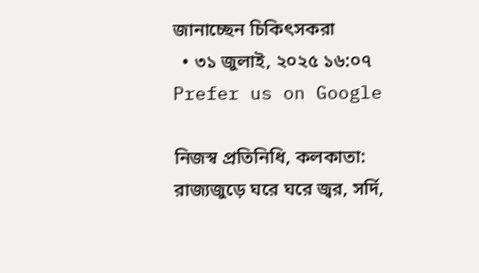জানাচ্ছেন চিকিৎসকরা
  • ৩১ জুলাই, ২০২৫ ১৬:০৭
Prefer us on Google

নিজস্ব প্রতিনিধি, কলকাতা: রাজ্যজুড়ে ঘরে ঘরে জ্বর, সর্দি,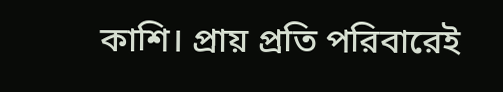কাশি। প্রায় প্রতি পরিবারেই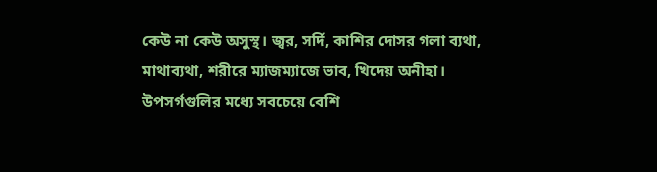কেউ না কেউ অসুস্থ। জ্বর, সর্দি, কাশির দোসর গলা ব্যথা, মাথাব্যথা, শরীরে ম্যাজম্যাজে ভাব, খিদেয় অনীহা। উপসর্গগুলির মধ্যে সবচেয়ে বেশি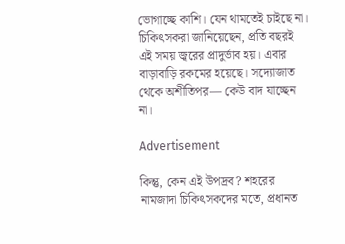ভোগাচ্ছে কাশি। যেন থামতেই চাইছে না। চিকিৎসকরা জানিয়েছেন, প্রতি বছরই এই সময় জ্বরের প্রাদুর্ভাব হয়। এবার বাড়াবাড়ি রকমের হয়েছে। সদ্যোজাত থেকে অশীতিপর— কেউ বাদ যাচ্ছেন না।

Advertisement

কিন্তু, কেন এই উপদ্রব? শহরের নামজাদা চিকিৎসকদের মতে, প্রধানত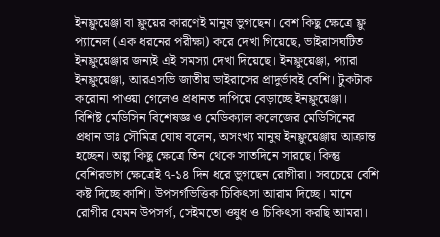ইনফ্লুয়েঞ্জা বা ফ্লুয়ের কারণেই মানুষ ভুগছেন। বেশ কিছু ক্ষেত্রে ফ্লু প্যানেল (এক ধরনের পরীক্ষা) করে দেখা গিয়েছে, ভা‌ইরাসঘটিত ইনফ্লুয়েঞ্জার জন্যই এই সমস্যা দেখা দিয়েছে। ইনফ্লুয়েঞ্জা, প্যারা ইনফ্লুয়েঞ্জা, আরএসভি জাতীয় ভাইরাসের প্রাদুর্ভাবই বেশি। টুকটাক করোনা পাওয়া গেলেও প্রধানত দাপিয়ে বেড়াচ্ছে ইনফ্লুয়েঞ্জা।
বিশিষ্ট মেডিসিন বিশেষজ্ঞ ও মেডিক্যাল কলেজের মেডিসিনের প্রধান ডাঃ সৌমিত্র ঘোষ বলেন, অসংখ্য মানুষ ইনফ্লুয়েঞ্জায় আক্রান্ত হচ্ছেন। অল্প কিছু ক্ষেত্রে তিন থেকে সাতদিনে সারছে। কিন্তু বেশিরভাগ ক্ষেত্রেই ৭-১৪ দিন ধরে ভুগছেন রোগীরা। সবচেয়ে বেশি কষ্ট দিচ্ছে কাশি। উপসর্গভিত্তিক চিকিৎসা আরাম দিচ্ছে। মানে রোগীর যেমন উপসর্গ, সেইমতো ওষুধ ও চিকিৎসা করছি আমরা।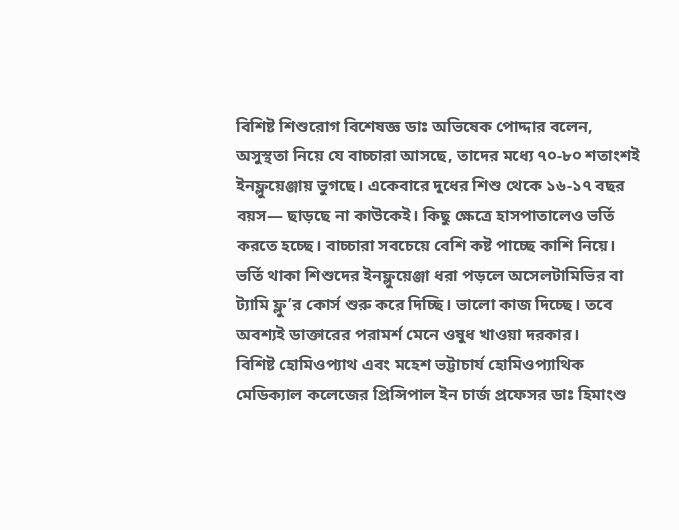বিশিষ্ট শিশুরোগ বিশেষজ্ঞ ডাঃ অভিষেক পোদ্দার বলেন, অসুস্থতা নিয়ে যে বাচ্চারা আসছে, তাদের মধ্যে ৭০-৮০ শতাংশই ইনফ্লুয়েঞ্জায় ভুগছে। একেবারে দুধের শিশু থেকে ১৬-১৭ বছর বয়স— ছাড়ছে না কাউকেই। কিছু ক্ষেত্রে হাসপাতালেও ভর্তি করতে হচ্ছে। বাচ্চারা সবচেয়ে বেশি কষ্ট পাচ্ছে কাশি নিয়ে। ভর্তি থাকা শিশুদের ইনফ্লুয়েঞ্জা ধরা পড়লে অসেলটামিভির বা ট্যামি ফ্লু’র কোর্স শুরু করে দিচ্ছি। ভালো কাজ দিচ্ছে। তবে অবশ্যই ডাক্তারের পরামর্শ মেনে ওষুধ খাওয়া দরকার।
বিশিষ্ট হোমিওপ্যাথ এবং মহেশ ভট্টাচার্য হোমিওপ্যাথিক মেডিক্যাল কলেজের প্রিন্সিপাল ইন চার্জ প্রফেসর ডাঃ হিমাংশু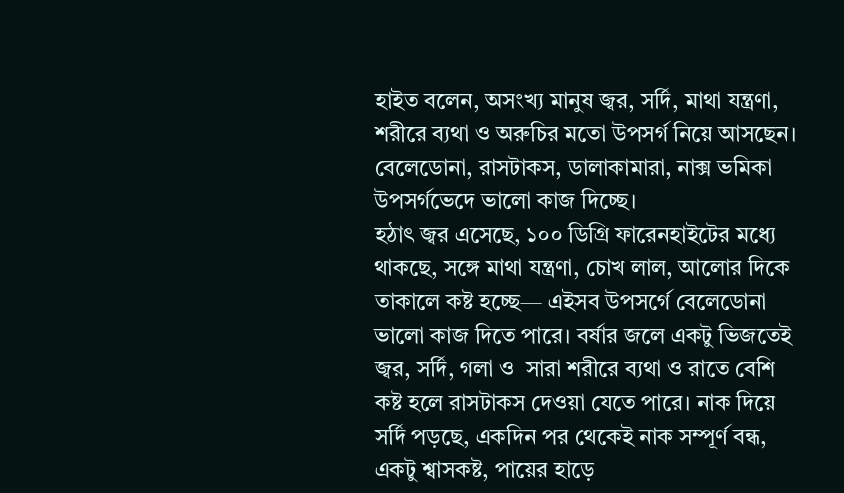হাইত বলেন, অসংখ্য মানুষ জ্বর, সর্দি, মাথা যন্ত্রণা, শরীরে ব্যথা ও অরুচির মতো উপসর্গ নিয়ে আসছেন। বেলেডোনা, রাসটাকস, ডালাকামারা, নাক্স ভমিকা উপসর্গভেদে ভালো কাজ দিচ্ছে।
হঠাৎ জ্বর এসেছে, ১০০ ডিগ্রি ফারেনহাইটের মধ্যে থাকছে, সঙ্গে মাথা যন্ত্রণা, চোখ লাল, আলোর দিকে তাকালে কষ্ট হচ্ছে— এইসব উপসর্গে বেলেডোনা ভালো কাজ দিতে পারে। বর্ষার জলে একটু ভিজতেই  জ্বর, সর্দি, গলা ও  সারা শরীরে ব্যথা ও রাতে বেশি কষ্ট হলে রাসটাকস দেওয়া যেতে পারে। নাক দিয়ে সর্দি পড়ছে, একদিন পর থেকেই নাক সম্পূর্ণ বন্ধ, একটু শ্বাসকষ্ট, পায়ের হাড়ে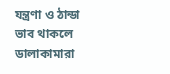যন্ত্রণা ও ঠান্ডা ভাব থাকলে ডালাকামারা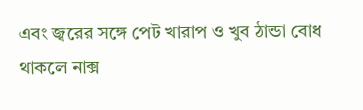এবং জ্বরের সঙ্গে পেট খারাপ ও খুব ঠান্ডা বোধ থাকলে নাক্স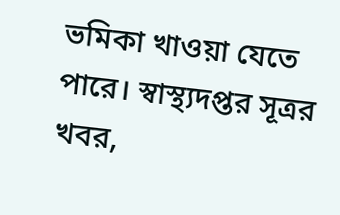ভমিকা খাওয়া যেতে পারে। স্বাস্থ্যদপ্তর সূত্রর খবর,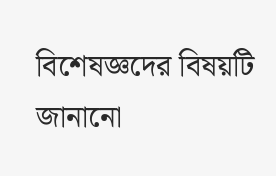বিশেষজ্ঞদের বিষয়টি জানানো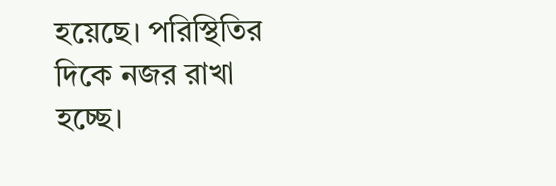হয়েছে। পরিস্থিতির দিকে নজর রাখা হচ্ছে।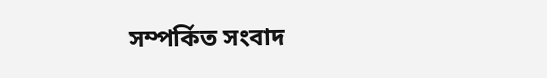সম্পর্কিত সংবাদ